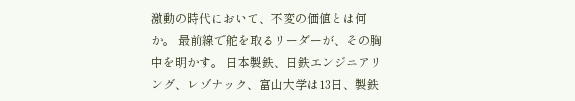激動の時代において、不変の価値とは何か。 最前線で舵を取るリーダーが、その胸中を明かす。 日本製鉄、日鉄エンジニアリング、レゾナック、富山大学は13日、製鉄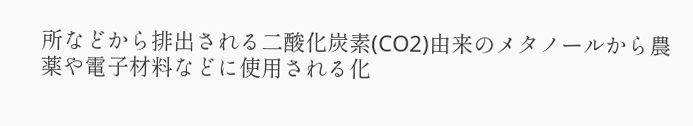所などから排出される二酸化炭素(CO2)由来のメタノールから農薬や電子材料などに使用される化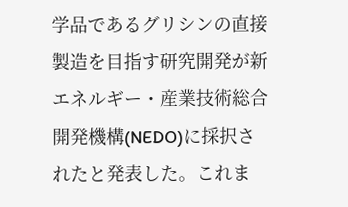学品であるグリシンの直接製造を目指す研究開発が新エネルギー・産業技術総合開発機構(NEDO)に採択されたと発表した。これま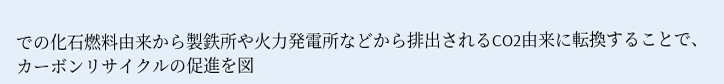での化石燃料由来から製鉄所や火力発電所などから排出されるCO2由来に転換することで、カーボンリサイクルの促進を図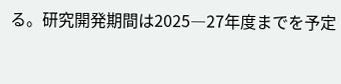る。研究開発期間は2025―27年度までを予定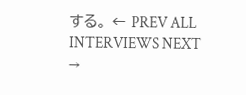する。 ← PREV ALL INTERVIEWS NEXT →